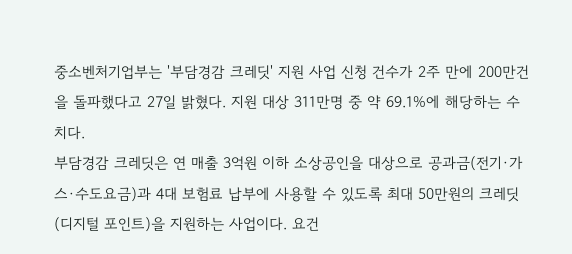중소벤처기업부는 '부담경감 크레딧' 지원 사업 신청 건수가 2주 만에 200만건을 돌파했다고 27일 밝혔다. 지원 대상 311만명 중 약 69.1%에 해당하는 수치다.
부담경감 크레딧은 연 매출 3억원 이하 소상공인을 대상으로 공과금(전기·가스·수도요금)과 4대 보험료 납부에 사용할 수 있도록 최대 50만원의 크레딧(디지털 포인트)을 지원하는 사업이다. 요건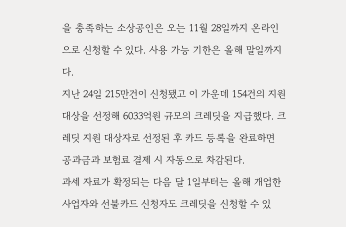을 충족하는 소상공인은 오는 11월 28일까지 온라인으로 신청할 수 있다. 사용 가능 기한은 올해 말일까지다.
지난 24일 215만건이 신청됐고 이 가운데 154건의 지원 대상을 선정해 6033억원 규모의 크레딧을 지급했다. 크레딧 지원 대상자로 선정된 후 카드 등록을 완료하면 공과금과 보험료 결제 시 자동으로 차감된다.
과세 자료가 확정되는 다음 달 1일부터는 올해 개업한 사업자와 선불카드 신청자도 크레딧을 신청할 수 있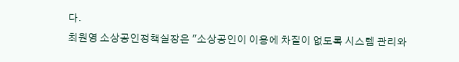다.
최원영 소상공인정책실장은 "소상공인이 이용에 차질이 없도록 시스템 관리와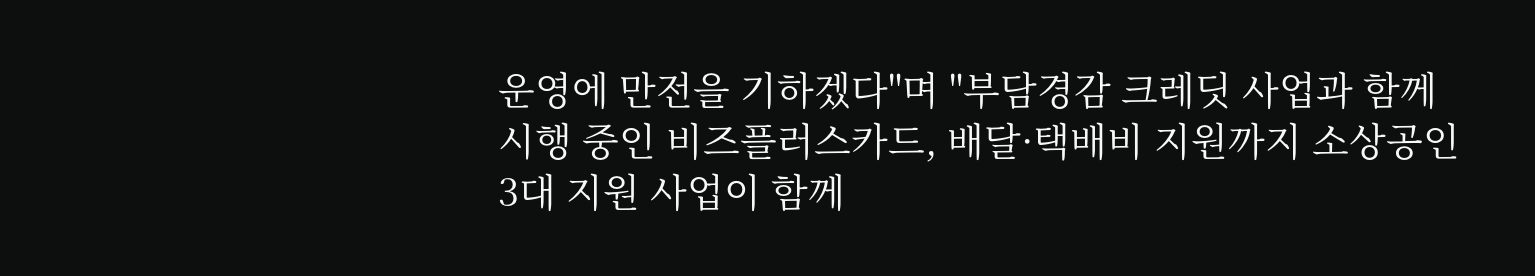운영에 만전을 기하겠다"며 "부담경감 크레딧 사업과 함께 시행 중인 비즈플러스카드, 배달·택배비 지원까지 소상공인 3대 지원 사업이 함께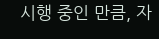시행 중인 만큼, 자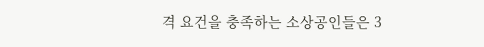격 요건을 충족하는 소상공인들은 3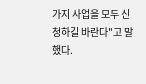가지 사업을 모두 신청하길 바란다"고 말했다.